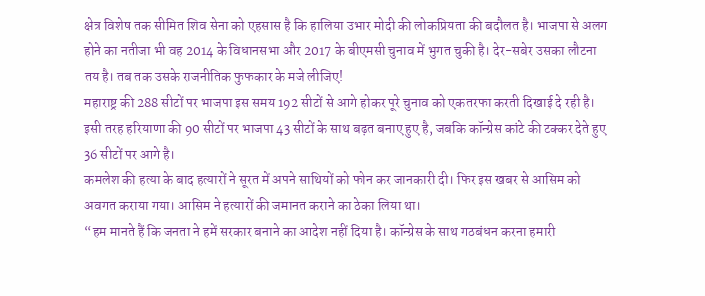क्षेत्र विशेष तक सीमित शिव सेना को एहसास है कि हालिया उभार मोदी की लोकप्रियता की बदौलत है। भाजपा से अलग होने का नतीजा भी वह 2014 के विधानसभा और 2017 के बीएमसी चुनाव में भुगत चुकी है। देर-सबेर उसका लौटना तय है। तब तक उसके राजनीतिक फुफकार के मजे लीजिए!
महाराष्ट्र की 288 सीटों पर भाजपा इस समय 192 सीटों से आगे होकर पूरे चुनाव को एकतरफा करती दिखाई दे रही है। इसी तरह हरियाणा की 90 सीटों पर भाजपा 43 सीटों के साथ बढ़त बनाए हुए है, जबकि कॉन्ग्रेस कांटे की टक्कर देते हुए 36 सीटों पर आगे है।
कमलेश की हत्या के बाद हत्यारों ने सूरत में अपने साथियों को फोन कर जानकारी दी। फिर इस खबर से आसिम को अवगत कराया गया। आसिम ने हत्यारों की जमानत कराने का ठेका लिया था।
“हम मानते हैं कि जनता ने हमें सरकार बनाने का आदेश नहीं दिया है। कॉन्ग्रेस के साथ गठबंधन करना हमारी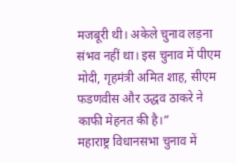मजबूरी थी। अकेले चुनाव लड़ना संभव नहीं था। इस चुनाव में पीएम मोदी, गृहमंत्री अमित शाह, सीएम फडणवीस और उद्धव ठाकरे ने काफी मेहनत की है।”
महाराष्ट्र विधानसभा चुनाव में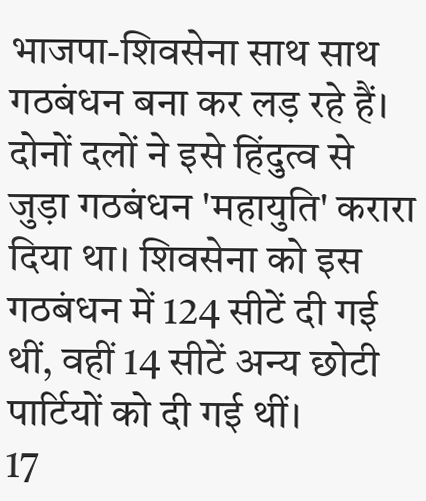भाजपा-शिवसेना साथ साथ गठबंधन बना कर लड़ रहे हैं। दोनों दलों ने इसे हिंदुत्व से जुड़ा गठबंधन 'महायुति' करारा दिया था। शिवसेना को इस गठबंधन में 124 सीटें दी गई थीं, वहीं 14 सीटें अन्य छोटी पार्टियों को दी गई थीं।
17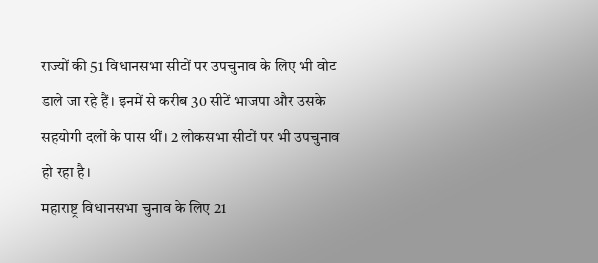राज्यों की 51 विधानसभा सीटों पर उपचुनाव के लिए भी वोट डाले जा रहे हैं। इनमें से करीब 30 सीटें भाजपा और उसके सहयोगी दलों के पास थीं। 2 लोकसभा सीटों पर भी उपचुनाव हो रहा है।
महाराष्ट्र विधानसभा चुनाव के लिए 21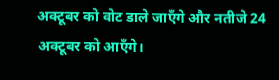अक्टूबर को वोट डाले जाएँगे और नतीजे 24 अक्टूबर को आएँगे।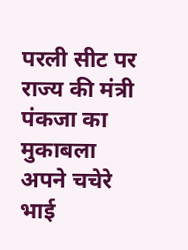परली सीट पर राज्य की मंत्री पंकजा का मुकाबला अपने चचेरे भाई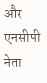और एनसीपी नेता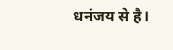धनंजय से है।